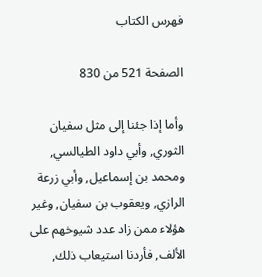فهرس الكتاب

الصفحة 521 من 830

وأما إذا جئنا إلى مثل سفيان الثوري, وأبي داود الطيالسي, ومحمد بن إسماعيل, وأبي زرعة الرازي, ويعقوب بن سفيان, وغير هؤلاء ممن زاد عدد شيوخهم على الألف, فأردنا استيعاب ذلك,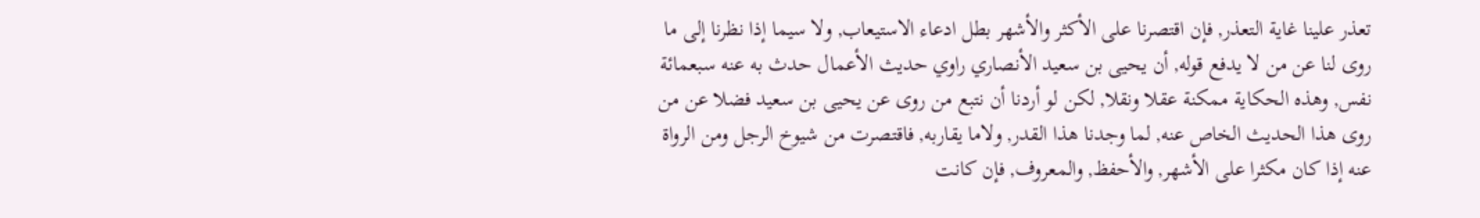تعذر علينا غاية التعذر, فإن اقتصرنا على الأكثر والأشهر بطل ادعاء الاستيعاب, ولا سيما إذا نظرنا إلى ما روى لنا عن من لا يدفع قوله, أن يحيى بن سعيد الأنصاري راوي حديث الأعمال حدث به عنه سبعمائة نفس, وهذه الحكاية ممكنة عقلا ونقلا, لكن لو أردنا أن نتبع من روى عن يحيى بن سعيد فضلا عن من روى هذا الحديث الخاص عنه, لما وجدنا هذا القدر, ولاما يقاربه, فاقتصرت من شيوخ الرجل ومن الرواة عنه إذا كان مكثرا على الأشهر, والأحفظ, والمعروف, فإن كانت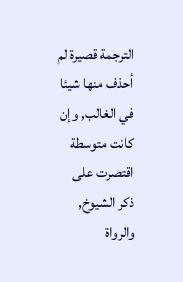الترجمة قصيرة لم أحذف منها شيئا في الغالب, وإن كانت متوسطة اقتصرت على ذكر الشيوخ, والرواة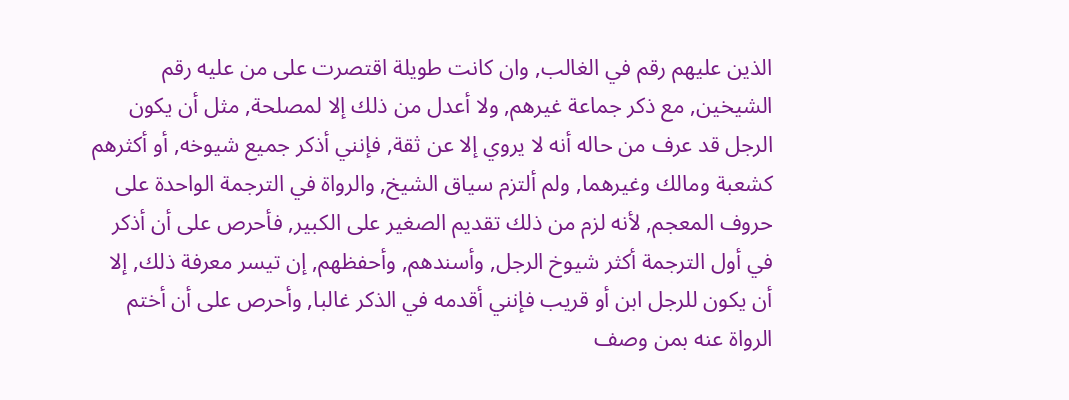الذين عليهم رقم في الغالب, وان كانت طويلة اقتصرت على من عليه رقم الشيخين, مع ذكر جماعة غيرهم, ولا أعدل من ذلك إلا لمصلحة, مثل أن يكون الرجل قد عرف من حاله أنه لا يروي إلا عن ثقة, فإنني أذكر جميع شيوخه, أو أكثرهم كشعبة ومالك وغيرهما, ولم ألتزم سياق الشيخ, والرواة في الترجمة الواحدة على حروف المعجم, لأنه لزم من ذلك تقديم الصغير على الكبير, فأحرص على أن أذكر في أول الترجمة أكثر شيوخ الرجل, وأسندهم, وأحفظهم, إن تيسر معرفة ذلك, إلا أن يكون للرجل ابن أو قريب فإنني أقدمه في الذكر غالبا, وأحرص على أن أختم الرواة عنه بمن وصف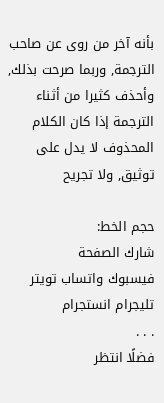بأنه آخر من روى عن صاحب الترجمة, وربما صرحت بذلك, وأحذف كثيرا من أثناء الترجمة إذا كان الكلام المحذوف لا يدل على توثيق, ولا تجريح

حجم الخط:
شارك الصفحة
فيسبوك واتساب تويتر تليجرام انستجرام
. . .
فضلًا انتظر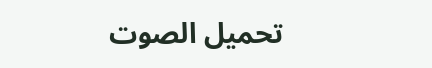تحميل الصوت